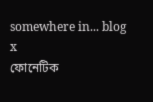somewhere in... blog
x
ফোনেটিক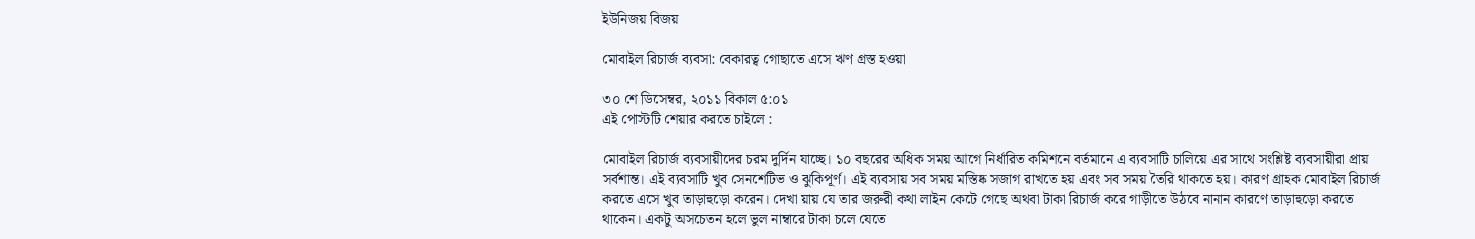ইউনিজয় বিজয়

মোবাইল রিচার্জ ব্যবসা: বেকারত্ব গোছাতে এসে ঋণ গ্রস্ত হওয়া

৩০ শে ডিসেম্বর, ২০১১ বিকাল ৫:০১
এই পোস্টটি শেয়ার করতে চাইলে :

মোবাইল রিচার্জ ব্যবসায়ীদের চরম দুর্দিন যাচ্ছে। ১০ বছরের অধিক সময় আগে নির্ধারিত কমিশনে বর্তমানে এ ব্যবসাটি চালিয়ে এর সাথে সংশ্লিষ্ট ব্যবসায়ীরা প্রায় সর্বশান্ত। এই ব্যবসাটি খুব সেনশেটিভ ও ঝুকিপূর্ণ। এই ব্যবসায় সব সময় মস্তিষ্ক সজাগ রাখতে হয় এবং সব সময় তৈরি থাকতে হয়। কারণ গ্রাহক মোবাইল রিচার্জ করতে এসে খুব তাড়াহুড়ো করেন। দেখা য়ায় যে তার জরুরী কথা লাইন কেটে গেছে অথবা টাকা রিচার্জ করে গাড়ীতে উঠবে নানান কারণে তাড়াহুড়ো করতে থাকেন। একটু অসচেতন হলে ভুল নাম্বারে টাকা চলে যেতে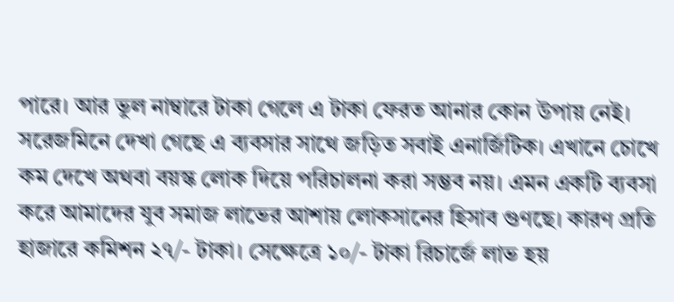পারে। আর ভুল নাম্বারে টাকা গেলে এ টাকা ফেরত আনার কোন উপায় নেই। সরেজমিনে দেখা গেছে এ ব্যবসার সাথে জড়িত সবাই এনার্জিটিক। এখানে চোখে কম দেখে অথবা বয়স্ক লোক দিয়ে পরিচালনা করা সম্ভব নয়। এমন একটি ব্যবসা করে আমাদের যুব সমাজ লাভের আশায় লোকসানের হিসাব গুণছে। কারণ প্রতি হাজারে কমিশন ২৭/- টাকা। সেক্ষেত্রে ১০/- টাকা রিচার্জে লাভ হয়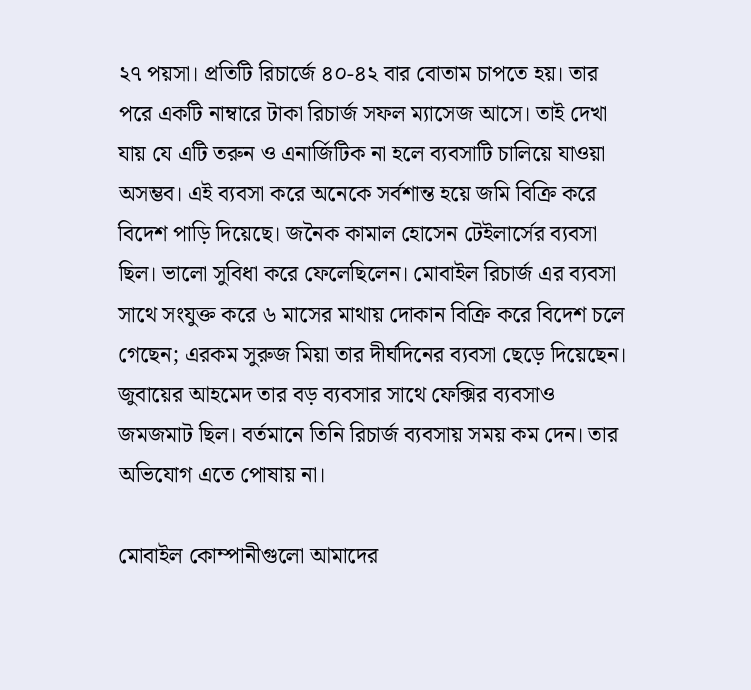২৭ পয়সা। প্রতিটি রিচার্জে ৪০-৪২ বার বোতাম চাপতে হয়। তার পরে একটি নাম্বারে টাকা রিচার্জ সফল ম্যাসেজ আসে। তাই দেখা যায় যে এটি তরুন ও এনার্জিটিক না হলে ব্যবসাটি চালিয়ে যাওয়া অসম্ভব। এই ব্যবসা করে অনেকে সর্বশান্ত হয়ে জমি বিক্রি করে বিদেশ পাড়ি দিয়েছে। জনৈক কামাল হোসেন টেইলার্সের ব্যবসা ছিল। ভালো সুবিধা করে ফেলেছিলেন। মোবাইল রিচার্জ এর ব্যবসা সাথে সংযুক্ত করে ৬ মাসের মাথায় দোকান বিক্রি করে বিদেশ চলে গেছেন; এরকম সুরুজ মিয়া তার দীর্ঘদিনের ব্যবসা ছেড়ে দিয়েছেন। জুবায়ের আহমেদ তার বড় ব্যবসার সাথে ফেক্সির ব্যবসাও
জমজমাট ছিল। বর্তমানে তিনি রিচার্জ ব্যবসায় সময় কম দেন। তার অভিযোগ এতে পোষায় না।

মোবাইল কোম্পানীগুলো আমাদের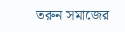তরুন সমাজের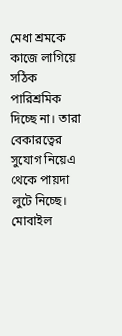মেধা শ্রমকে কাজে লাগিয়ে সঠিক পারিশ্রমিক দিচ্ছে না। তারা বেকারত্বের সুযোগ নিয়েএ থেকে পায়দা লুটে নিচ্ছে। মোবাইল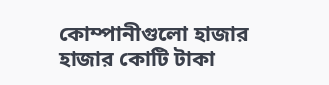কোম্পানীগুলো হাজার হাজার কোটি টাকা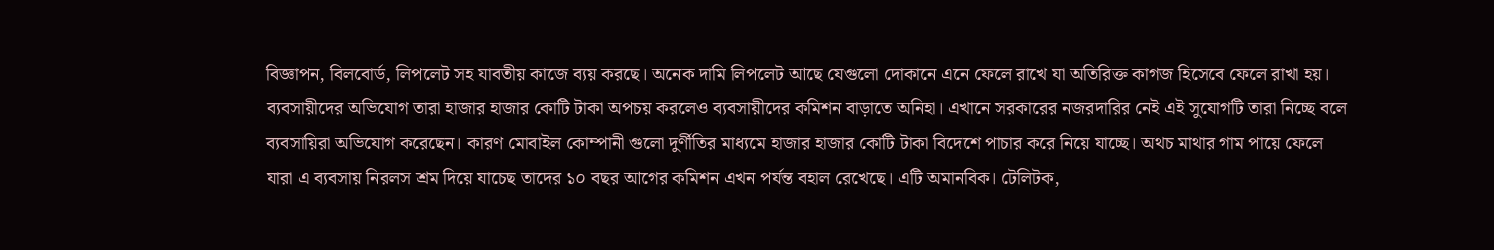বিজ্ঞাপন, বিলবোর্ড, লিপলেট সহ যাবতীয় কাজে ব্যয় করছে। অনেক দামি লিপলেট আছে যেগুলো দোকানে এনে ফেলে রাখে যা অতিরিক্ত কাগজ হিসেবে ফেলে রাখা হয়। ব্যবসায়ীদের অভিযোগ তারা হাজার হাজার কোটি টাকা অপচয় করলেও ব্যবসায়ীদের কমিশন বাড়াতে অনিহা। এখানে সরকারের নজরদারির নেই এই সুযোগটি তারা নিচ্ছে বলে ব্যবসায়িরা অভিযোগ করেছেন। কারণ মোবাইল কোম্পানী গুলো দুর্ণীতির মাধ্যমে হাজার হাজার কোটি টাকা বিদেশে পাচার করে নিয়ে যাচ্ছে। অথচ মাথার গাম পায়ে ফেলে যারা এ ব্যবসায় নিরলস শ্রম দিয়ে যাচেছ তাদের ১০ বছর আগের কমিশন এখন পর্যন্ত বহাল রেখেছে। এটি অমানবিক। টেলিটক,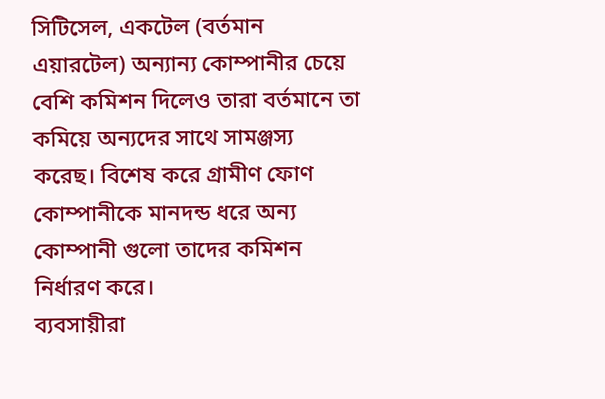সিটিসেল, একটেল (বর্তমান এয়ারটেল) অন্যান্য কোম্পানীর চেয়ে বেশি কমিশন দিলেও তারা বর্তমানে তা কমিয়ে অন্যদের সাথে সামঞ্জস্য করেছ। বিশেষ করে গ্রামীণ ফোণ কোম্পানীকে মানদন্ড ধরে অন্য কোম্পানী গুলো তাদের কমিশন নির্ধারণ করে।
ব্যবসায়ীরা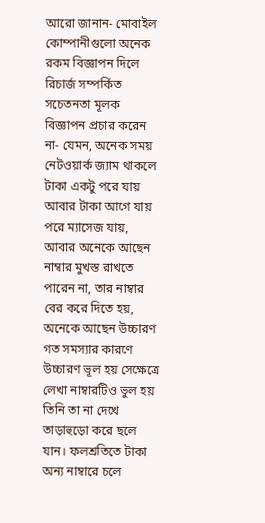আরো জানান- মোবাইল কোম্পানীগুলো অনেক রকম বিজ্ঞাপন দিলে রিচার্জ সম্পর্কিত সচেতনতা মূলক বিজ্ঞাপন প্রচার করেন না- যেমন, অনেক সময় নেটওয়ার্ক জ্যাম থাকলে টাকা একটু পরে যায় আবার টাকা আগে যায় পরে ম্যাসেজ যায়, আবার অনেকে আছেন নাম্বার মুখস্ত রাখতে পারেন না, তার নাম্বার বের করে দিতে হয়, অনেকে আছেন উচ্চারণ গত সমস্যার কারণে উচ্চারণ ভূল হয় সেক্ষেত্রে লেখা নাম্বারটিও ভুল হয় তিনি তা না দেখে তাড়াহুড়ো করে ছলে যান। ফলশ্রতিতে টাকা অন্য নাম্বারে চলে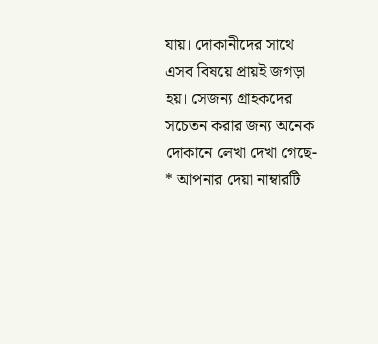যায়। দোকানীদের সাথে এসব বিষয়ে প্রায়ই জগড়া হয়। সেজন্য গ্রাহকদের সচেতন করার জন্য অনেক দোকানে লেখা দেখা গেছে-
* আপনার দেয়া নাম্বারটি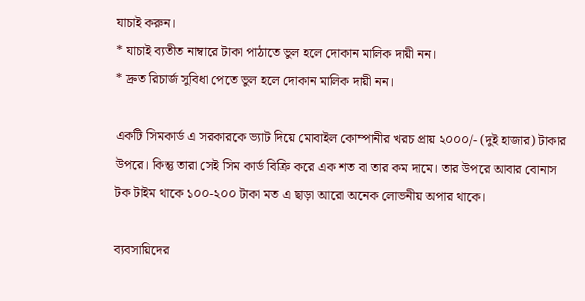যাচাই করুন।
* যাচাই ব্যতীত নাম্বারে টাকা পাঠাতে ভুল হলে দোকান মালিক দায়ী নন।
* দ্রুত রিচার্জ সুবিধা পেতে ভুল হলে দোকান মালিক দায়ী নন।

একটি সিমকার্ড এ সরকারকে ভ্যাট দিয়ে মোবাইল কোম্পানীর খরচ প্রায় ২০০০/- (দুই হাজার) টাকার উপরে। কিন্তু তারা সেই সিম কার্ড বিক্রি করে এক শত বা তার কম দামে। তার উপরে আবার বোনাস টক টাইম থাকে ১০০-২০০ টাকা মত এ ছাড়া আরো অনেক লোভনীয় অপার থাকে।

ব্যবসায়িদের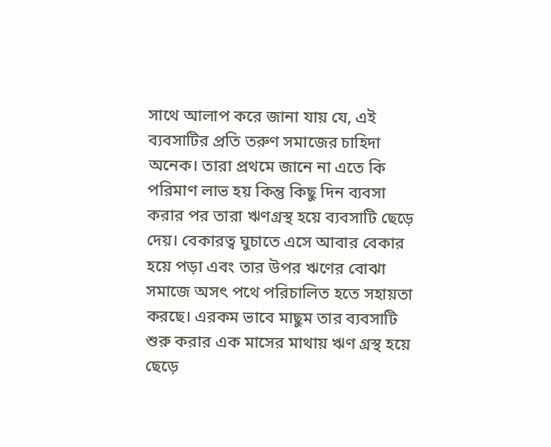সাথে আলাপ করে জানা যায় যে, এই ব্যবসাটির প্রতি তরুণ সমাজের চাহিদা অনেক। তারা প্রথমে জানে না এতে কি পরিমাণ লাভ হয় কিন্তু কিছু দিন ব্যবসা করার পর তারা ঋণগ্রস্থ হয়ে ব্যবসাটি ছেড়ে দেয়। বেকারত্ব ঘুচাতে এসে আবার বেকার হয়ে পড়া এবং তার উপর ঋণের বোঝা সমাজে অসৎ পথে পরিচালিত হতে সহায়তা করছে। এরকম ভাবে মাছুম তার ব্যবসাটি শুরু করার এক মাসের মাথায় ঋণ গ্রস্থ হয়ে ছেড়ে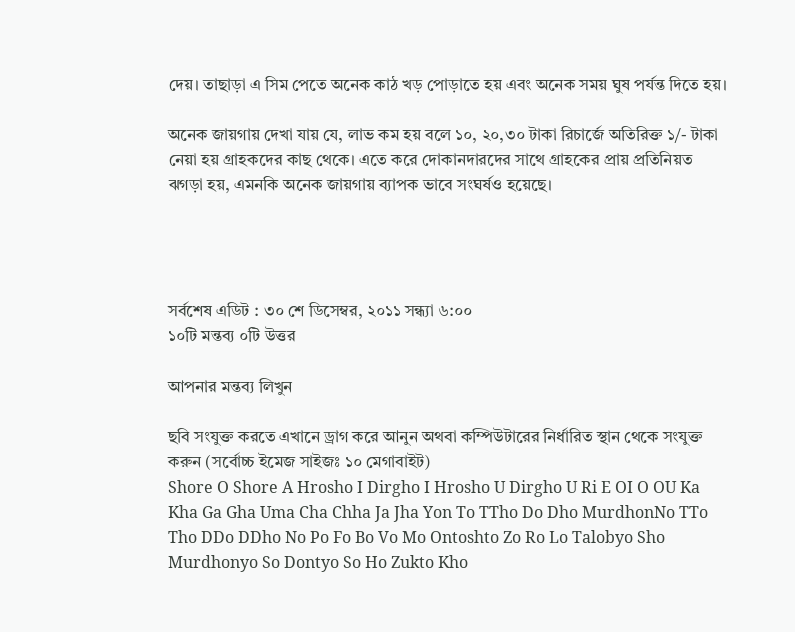দেয়। তাছাড়া এ সিম পেতে অনেক কাঠ খড় পোড়াতে হয় এবং অনেক সময় ঘুষ পর্যন্ত দিতে হয়।

অনেক জায়গায় দেখা যায় যে, লাভ কম হয় বলে ১০, ২০,৩০ টাকা রিচার্জে অতিরিক্ত ১/- টাকা নেয়া হয় গ্রাহকদের কাছ থেকে। এতে করে দোকানদারদের সাথে গ্রাহকের প্রায় প্রতিনিয়ত ঝগড়া হয়, এমনকি অনেক জায়গায় ব্যাপক ভাবে সংঘর্ষও হয়েছে।




সর্বশেষ এডিট : ৩০ শে ডিসেম্বর, ২০১১ সন্ধ্যা ৬:০০
১০টি মন্তব্য ০টি উত্তর

আপনার মন্তব্য লিখুন

ছবি সংযুক্ত করতে এখানে ড্রাগ করে আনুন অথবা কম্পিউটারের নির্ধারিত স্থান থেকে সংযুক্ত করুন (সর্বোচ্চ ইমেজ সাইজঃ ১০ মেগাবাইট)
Shore O Shore A Hrosho I Dirgho I Hrosho U Dirgho U Ri E OI O OU Ka Kha Ga Gha Uma Cha Chha Ja Jha Yon To TTho Do Dho MurdhonNo TTo Tho DDo DDho No Po Fo Bo Vo Mo Ontoshto Zo Ro Lo Talobyo Sho Murdhonyo So Dontyo So Ho Zukto Kho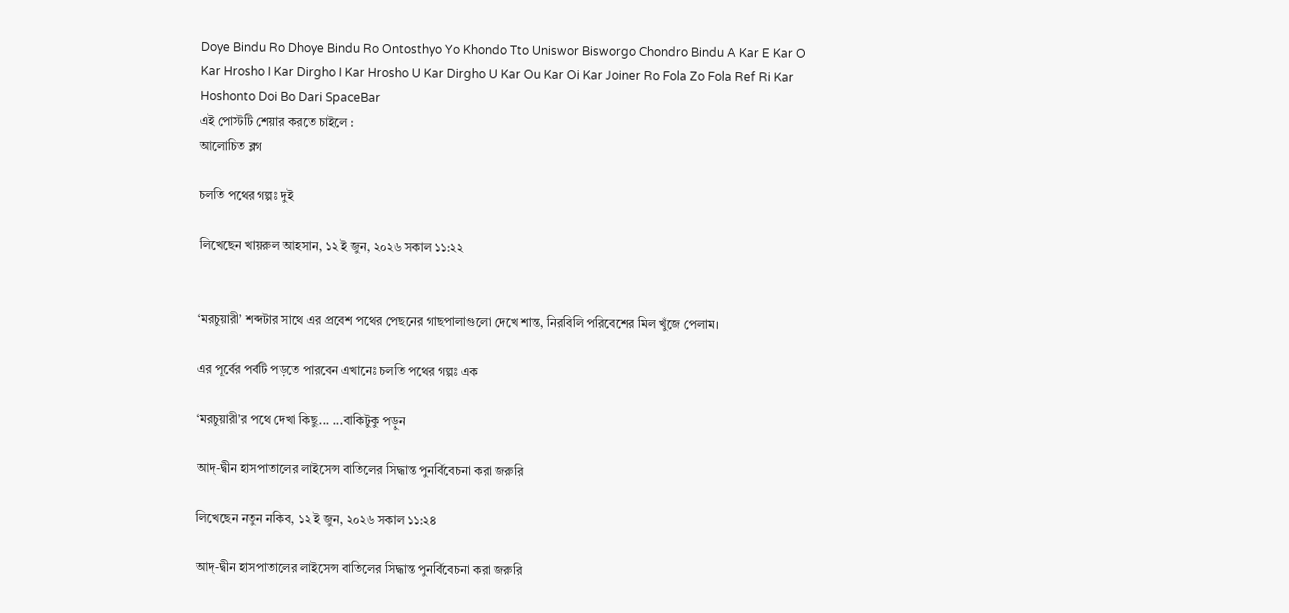Doye Bindu Ro Dhoye Bindu Ro Ontosthyo Yo Khondo Tto Uniswor Bisworgo Chondro Bindu A Kar E Kar O Kar Hrosho I Kar Dirgho I Kar Hrosho U Kar Dirgho U Kar Ou Kar Oi Kar Joiner Ro Fola Zo Fola Ref Ri Kar Hoshonto Doi Bo Dari SpaceBar
এই পোস্টটি শেয়ার করতে চাইলে :
আলোচিত ব্লগ

চলতি পথের গল্পঃ দুই

লিখেছেন খায়রুল আহসান, ১২ ই জুন, ২০২৬ সকাল ১১:২২


‘মরচুয়ারী’ শব্দটার সাথে এর প্রবেশ পথের পেছনের গাছপালাগুলো দেখে শান্ত, নিরবিলি পরিবেশের মিল খুঁজে পেলাম।

এর পূর্বের পর্বটি পড়তে পারবেন এখানেঃ চলতি পথের গল্পঃ এক

‘মরচুয়ারী’র পথে দেখা কিছু... ...বাকিটুকু পড়ুন

আদ্-দ্বীন হাসপাতালের লাইসেন্স বাতিলের সিদ্ধান্ত পুনর্বিবেচনা করা জরুরি

লিখেছেন নতুন নকিব, ১২ ই জুন, ২০২৬ সকাল ১১:২৪

আদ্-দ্বীন হাসপাতালের লাইসেন্স বাতিলের সিদ্ধান্ত পুনর্বিবেচনা করা জরুরি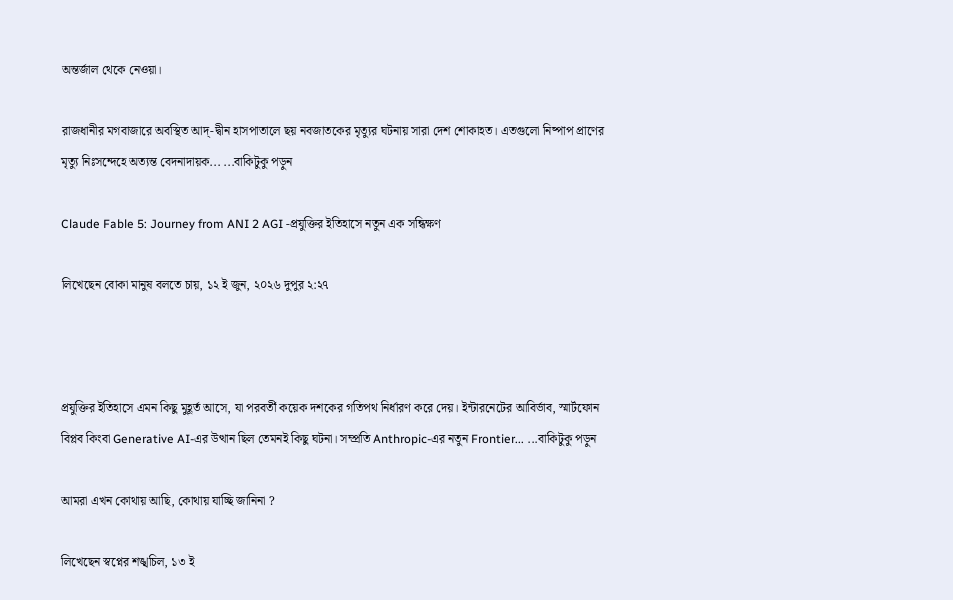অন্তর্জাল থেকে নেওয়া।

রাজধানীর মগবাজারে অবস্থিত আদ্-দ্বীন হাসপাতালে ছয় নবজাতকের মৃত্যুর ঘটনায় সারা দেশ শোকাহত। এতগুলো নিষ্পাপ প্রাণের মৃত্যু নিঃসন্দেহে অত্যন্ত বেদনাদায়ক... ...বাকিটুকু পড়ুন

Claude Fable 5: Journey from ANI 2 AGI -প্রযুক্তির ইতিহাসে নতুন এক সন্ধিক্ষণ

লিখেছেন বোকা মানুষ বলতে চায়, ১২ ই জুন, ২০২৬ দুপুর ২:২৭



প্রযুক্তির ইতিহাসে এমন কিছু মুহূর্ত আসে, যা পরবর্তী কয়েক দশকের গতিপথ নির্ধারণ করে দেয়। ইন্টারনেটের আবির্ভাব, স্মার্টফোন বিপ্লব কিংবা Generative AI-এর উত্থান ছিল তেমনই কিছু ঘটনা। সম্প্রতি Anthropic-এর নতুন Frontier... ...বাকিটুকু পড়ুন

আমরা এখন কোথায় আছি, কোথায় যাচ্ছি জানিনা ?

লিখেছেন স্বপ্নের শঙ্খচিল, ১৩ ই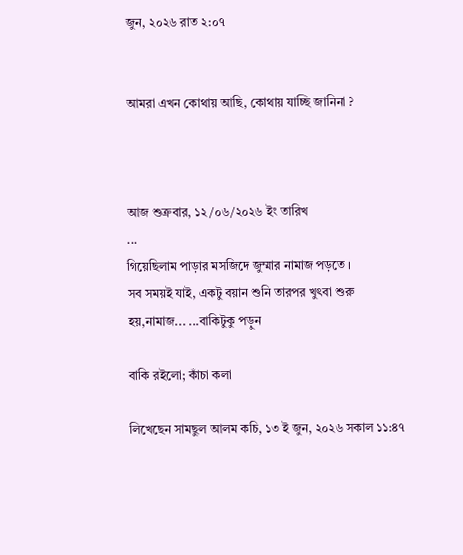জুন, ২০২৬ রাত ২:০৭


আমরা এখন কোথায় আছি, কোথায় যাচ্ছি জানিনা ?



আজ শুক্রবার, ১২/০৬/২০২৬ ইং তারিখ
...
গিয়েছিলাম পাড়ার মসজিদে জুম্মার নামাজ পড়তে ।
সব সময়ই যাই, একটু বয়ান শুনি তারপর খুৎবা শুরু হয়,নামাজ... ...বাকিটুকু পড়ুন

বাকি রইলো; কাঁচা কলা

লিখেছেন সামছুল আলম কচি, ১৩ ই জুন, ২০২৬ সকাল ১১:৪৭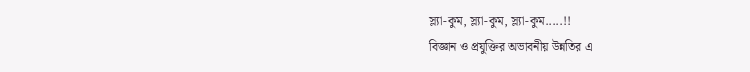স্ল্যা-কুম, স্ল্যা-কুম, স্ল্যা-কুম.....!!
বিজ্ঞান ও প্রযুক্তির অভাবনীয় উন্নতির এ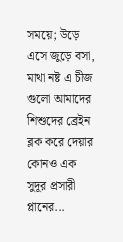সময়ে; উড়ে এসে জুড়ে বসা, মাথা নষ্ট এ চীজ গুলো আমাদের শিশুদের ব্রেইন ব্লক করে দেয়ার কোনও এক সুদূর প্রসারী প্লানের...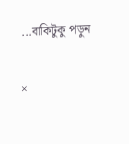...বাকিটুকু পড়ুন

×